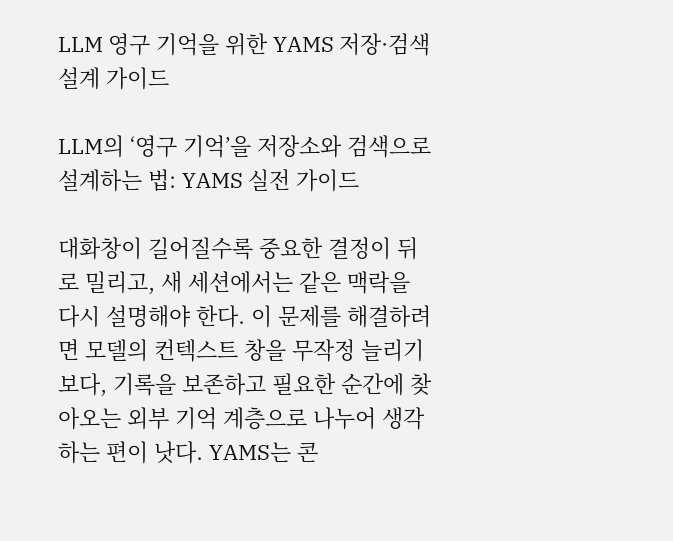LLM 영구 기억을 위한 YAMS 저장·검색 설계 가이드

LLM의 ‘영구 기억’을 저장소와 검색으로 설계하는 법: YAMS 실전 가이드

대화창이 길어질수록 중요한 결정이 뒤로 밀리고, 새 세션에서는 같은 맥락을 다시 설명해야 한다. 이 문제를 해결하려면 모델의 컨텍스트 창을 무작정 늘리기보다, 기록을 보존하고 필요한 순간에 찾아오는 외부 기억 계층으로 나누어 생각하는 편이 낫다. YAMS는 콘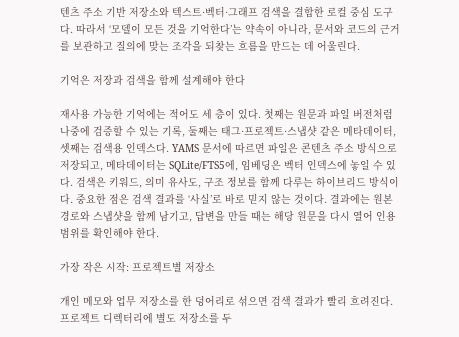텐츠 주소 기반 저장소와 텍스트·벡터·그래프 검색을 결합한 로컬 중심 도구다. 따라서 ‘모델이 모든 것을 기억한다’는 약속이 아니라, 문서와 코드의 근거를 보관하고 질의에 맞는 조각을 되찾는 흐름을 만드는 데 어울린다.

기억은 저장과 검색을 함께 설계해야 한다

재사용 가능한 기억에는 적어도 세 층이 있다. 첫째는 원문과 파일 버전처럼 나중에 검증할 수 있는 기록, 둘째는 태그·프로젝트·스냅샷 같은 메타데이터, 셋째는 검색용 인덱스다. YAMS 문서에 따르면 파일은 콘텐츠 주소 방식으로 저장되고, 메타데이터는 SQLite/FTS5에, 임베딩은 벡터 인덱스에 놓일 수 있다. 검색은 키워드, 의미 유사도, 구조 정보를 함께 다루는 하이브리드 방식이다. 중요한 점은 검색 결과를 ‘사실’로 바로 믿지 않는 것이다. 결과에는 원본 경로와 스냅샷을 함께 남기고, 답변을 만들 때는 해당 원문을 다시 열어 인용 범위를 확인해야 한다.

가장 작은 시작: 프로젝트별 저장소

개인 메모와 업무 저장소를 한 덩어리로 섞으면 검색 결과가 빨리 흐려진다. 프로젝트 디렉터리에 별도 저장소를 두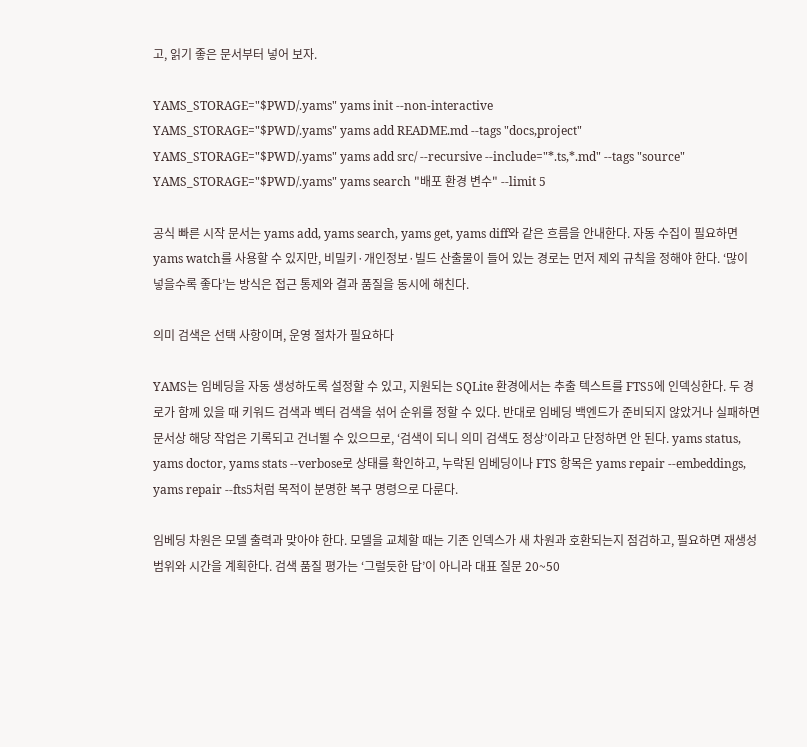고, 읽기 좋은 문서부터 넣어 보자.

YAMS_STORAGE="$PWD/.yams" yams init --non-interactive
YAMS_STORAGE="$PWD/.yams" yams add README.md --tags "docs,project"
YAMS_STORAGE="$PWD/.yams" yams add src/ --recursive --include="*.ts,*.md" --tags "source"
YAMS_STORAGE="$PWD/.yams" yams search "배포 환경 변수" --limit 5

공식 빠른 시작 문서는 yams add, yams search, yams get, yams diff와 같은 흐름을 안내한다. 자동 수집이 필요하면 yams watch를 사용할 수 있지만, 비밀키·개인정보·빌드 산출물이 들어 있는 경로는 먼저 제외 규칙을 정해야 한다. ‘많이 넣을수록 좋다’는 방식은 접근 통제와 결과 품질을 동시에 해친다.

의미 검색은 선택 사항이며, 운영 절차가 필요하다

YAMS는 임베딩을 자동 생성하도록 설정할 수 있고, 지원되는 SQLite 환경에서는 추출 텍스트를 FTS5에 인덱싱한다. 두 경로가 함께 있을 때 키워드 검색과 벡터 검색을 섞어 순위를 정할 수 있다. 반대로 임베딩 백엔드가 준비되지 않았거나 실패하면 문서상 해당 작업은 기록되고 건너뛸 수 있으므로, ‘검색이 되니 의미 검색도 정상’이라고 단정하면 안 된다. yams status, yams doctor, yams stats --verbose로 상태를 확인하고, 누락된 임베딩이나 FTS 항목은 yams repair --embeddings, yams repair --fts5처럼 목적이 분명한 복구 명령으로 다룬다.

임베딩 차원은 모델 출력과 맞아야 한다. 모델을 교체할 때는 기존 인덱스가 새 차원과 호환되는지 점검하고, 필요하면 재생성 범위와 시간을 계획한다. 검색 품질 평가는 ‘그럴듯한 답’이 아니라 대표 질문 20~50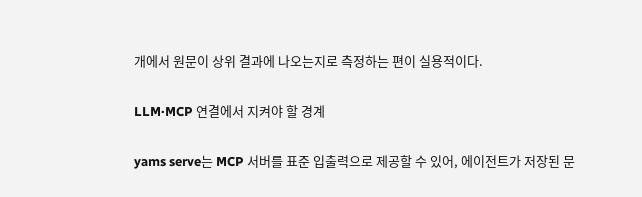개에서 원문이 상위 결과에 나오는지로 측정하는 편이 실용적이다.

LLM·MCP 연결에서 지켜야 할 경계

yams serve는 MCP 서버를 표준 입출력으로 제공할 수 있어, 에이전트가 저장된 문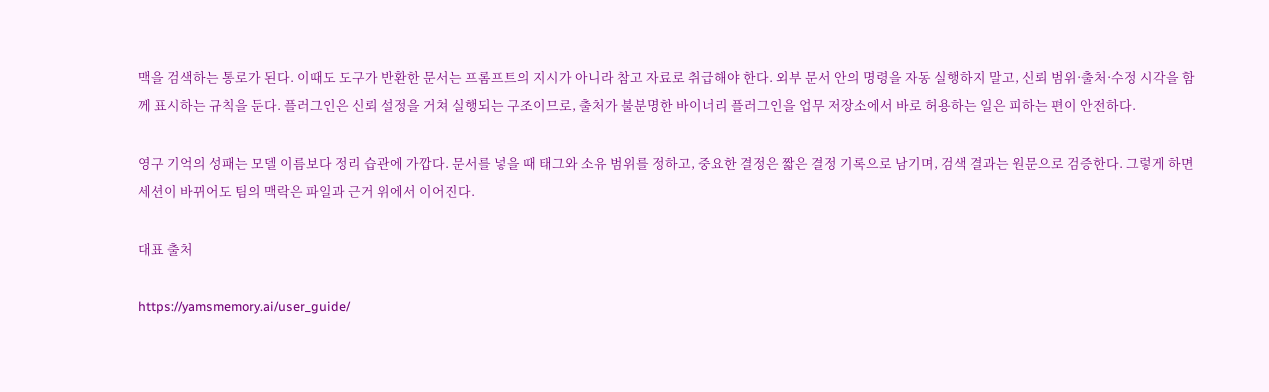맥을 검색하는 통로가 된다. 이때도 도구가 반환한 문서는 프롬프트의 지시가 아니라 참고 자료로 취급해야 한다. 외부 문서 안의 명령을 자동 실행하지 말고, 신뢰 범위·출처·수정 시각을 함께 표시하는 규칙을 둔다. 플러그인은 신뢰 설정을 거쳐 실행되는 구조이므로, 출처가 불분명한 바이너리 플러그인을 업무 저장소에서 바로 허용하는 일은 피하는 편이 안전하다.

영구 기억의 성패는 모델 이름보다 정리 습관에 가깝다. 문서를 넣을 때 태그와 소유 범위를 정하고, 중요한 결정은 짧은 결정 기록으로 남기며, 검색 결과는 원문으로 검증한다. 그렇게 하면 세션이 바뀌어도 팀의 맥락은 파일과 근거 위에서 이어진다.

대표 출처

https://yamsmemory.ai/user_guide/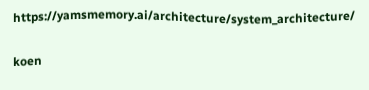https://yamsmemory.ai/architecture/system_architecture/

koen